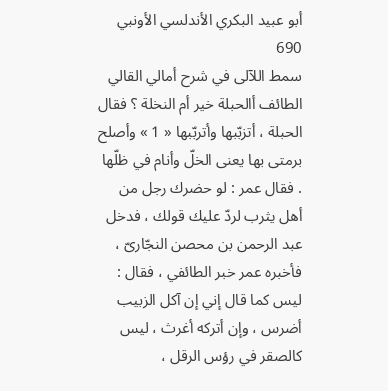أبو عبيد البكري الأندلسي الأونبي
690
سمط اللآلى في شرح أمالي القالي
الطائف أالحبلة خير أم النخلة ؟ فقال الحبلة ، أتزبّبها وأتربّبها « 1 » وأصلح برمتى بها يعنى الخلّ وأنام في ظلّها . فقال عمر : لو حضرك رجل من أهل يثرب لردّ عليك قولك ، فدخل عبد الرحمن بن محصن النجّارىّ ، فأخبره عمر خبر الطائفي ، فقال : ليس كما قال إني إن آكل الزبيب أضرس ، وإن أتركه أغرث ، ليس كالصقر في رؤس الرقل ،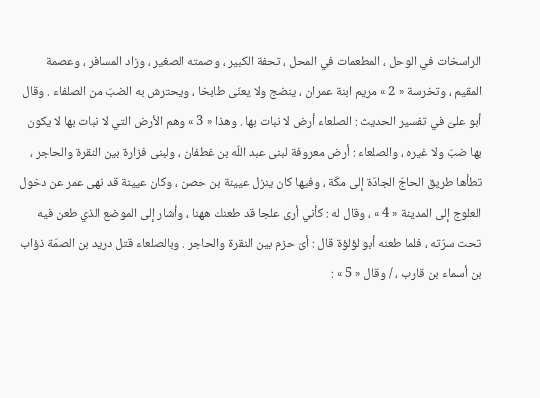الراسخات في الوحل ، المطعمات في المحل ، تحفة الكبير ، وصمته الصغير ، وزاد المسافر ، وعصمة المقيم ، وتخرسة « 2 » مريم ابنة عمران ، ينضج ولا يعنّى طابخا ، ويحترش به الضبّ من الصلفاء . وقال أبو علىّ في تفسير الحديث : الصلعاء أرض لا نبات بها . وهذا « 3 » وهم الأرض التي لا نبات بها لا يكون بها ضبّ ولا غيره ، والصلعاء : أرض معروفة لبنى عبد اللّه بن غطفان ، ولبنى فزارة بين النقرة والحاجر ، تطأها طريق الحاجّ الجادّة إلى مكّة ، وفيها كان ينزل عيينة بن حصن ، وكان عيينة قد نهى عمر عن دخول العلوج إلى المدينة « 4 » ، وقال له : كأني أرى علجا قد طعنك ههنا ، وأشار إلى الموضع الذي طعن فيه تحت سرّته ، فلما طعنه أبو لؤلؤة قال : أىّ حزم بين النقرة والحاجر . وبالصلعاء قتل دريد بن الصمّة ذؤاب بن أسماء بن قارب ، / وقال « 5 » :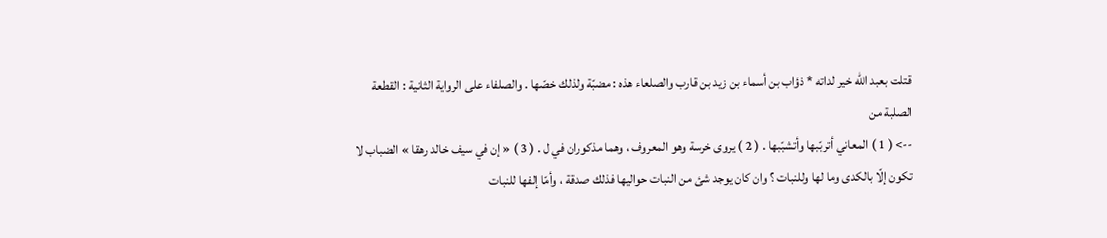قتلت بعبد اللّه خير لداته * ذؤاب بن أسماء بن زيد بن قارب والصلعاء هذه : مضبّة ولذلك خصّها . والصلفاء على الرواية الثانية : القطعة الصلبة من
--> ( 1 ) المعاني أتربّبها وأتشبّبها . ( 2 ) يروى خرسة وهو المعروف ، وهما مذكوران في ل . ( 3 ) « إن في سيف خالد رهقا » الضباب لا تكون إلّا بالكدى وما لها وللنبات ؟ وان كان يوجد شئ من النبات حواليها فذلك صدقة ، وأمّا إلفها للنبات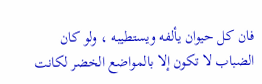فان كل حيوان يألفه ويستطيبه ، ولو كان الضباب لا تكون إلا بالمواضع الخضر لكانت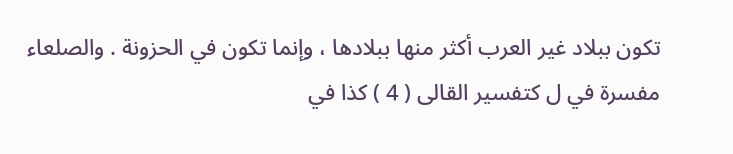تكون ببلاد غير العرب أكثر منها ببلادها ، وإنما تكون في الحزونة . والصلعاء مفسرة في ل كتفسير القالى ( 4 ) كذا في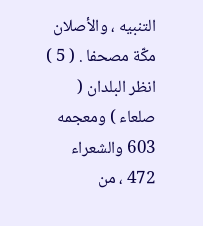التنبيه ، والأصلان مكّة مصحفا . ( 5 ) انظر البلدان ( صلعاء ) ومعجمه 603 والشعراء 472 ، من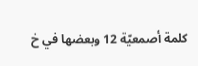كلمة أصمعيّة 12 وبعضها في خ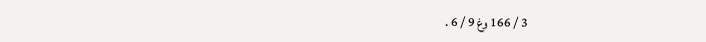3 / 166 وغ 9 / 6 .